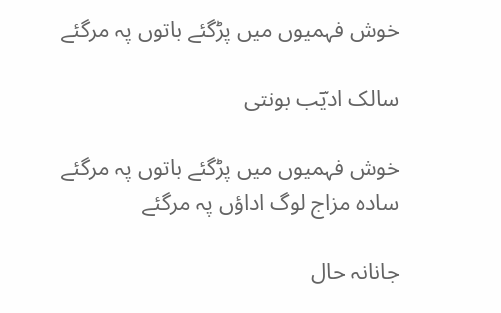خوش فہمیوں میں پڑگئے باتوں پہ مرگئے

سالک ادیؔب بونتی

خوش فہمیوں میں پڑگئے باتوں پہ مرگئے
سادہ مزاج لوگ اداؤں پہ مرگئے

جانانہ حال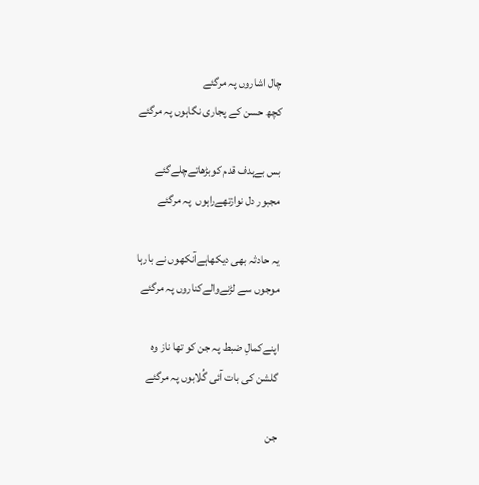چال اشاروں پہ مرگئے
کچھ حسن کے پجاری نگاہوں پہ مرگئے

بس بےہدف قدم کوبڑھاتےچلےگئے
مجبور دل نوازتھےراہوں  پہ مرگئے

یہ حادثہ بھی دیکھاہےآنکھوں نے بارہا
موجوں سے لڑنےوالےکناروں پہ مرگئے

اپنےکمالِ ضبط پہ جن کو تھا ناز وہ
گلشن کی بات آئی گُلابوں پہ مرگئے

جن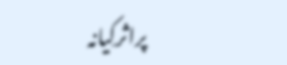پراثرکِیانہ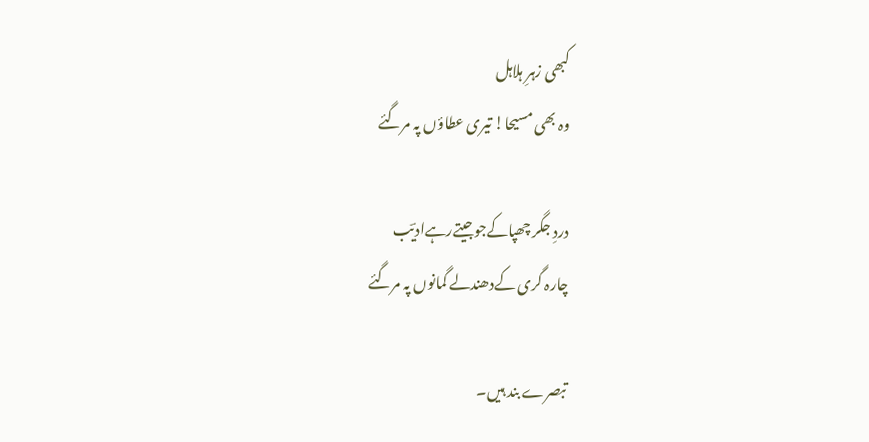کبھی زہرِ ہلاہل
وہ بھی مسیحا! تیری عطاؤں پہ مرگئے

دردِ جگر چھپاکےجوجیتےرہےادیؔب
چارہ گری کےدھندلے گمانوں پہ مرگئے

تبصرے بند ہیں۔